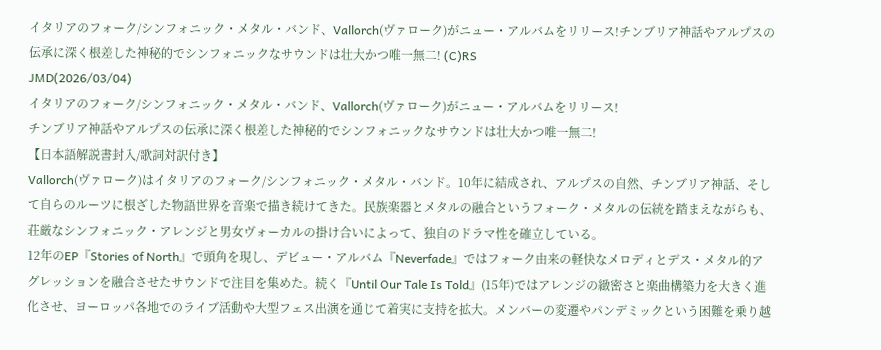イタリアのフォーク/シンフォニック・メタル・バンド、Vallorch(ヴァローク)がニュー・アルバムをリリース!チンブリア神話やアルプスの伝承に深く根差した神秘的でシンフォニックなサウンドは壮大かつ唯一無二! (C)RS
JMD(2026/03/04)
イタリアのフォーク/シンフォニック・メタル・バンド、Vallorch(ヴァローク)がニュー・アルバムをリリース!
チンブリア神話やアルプスの伝承に深く根差した神秘的でシンフォニックなサウンドは壮大かつ唯一無二!
【日本語解説書封入/歌詞対訳付き】
Vallorch(ヴァローク)はイタリアのフォーク/シンフォニック・メタル・バンド。10年に結成され、アルプスの自然、チンブリア神話、そして自らのルーツに根ざした物語世界を音楽で描き続けてきた。民族楽器とメタルの融合というフォーク・メタルの伝統を踏まえながらも、荘厳なシンフォニック・アレンジと男女ヴォーカルの掛け合いによって、独自のドラマ性を確立している。
12年のEP『Stories of North』で頭角を現し、デビュー・アルバム『Neverfade』ではフォーク由来の軽快なメロディとデス・メタル的アグレッションを融合させたサウンドで注目を集めた。続く『Until Our Tale Is Told』(15年)ではアレンジの緻密さと楽曲構築力を大きく進化させ、ヨーロッパ各地でのライブ活動や大型フェス出演を通じて着実に支持を拡大。メンバーの変遷やパンデミックという困難を乗り越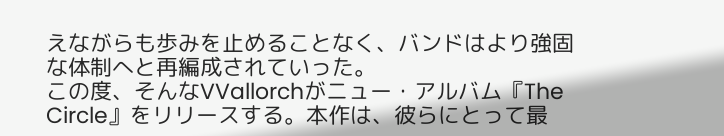えながらも歩みを止めることなく、バンドはより強固な体制へと再編成されていった。
この度、そんなVVallorchがニュー・アルバム『The Circle』をリリースする。本作は、彼らにとって最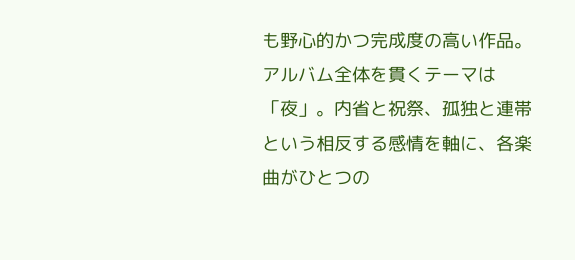も野心的かつ完成度の高い作品。アルバム全体を貫くテーマは「夜」。内省と祝祭、孤独と連帯という相反する感情を軸に、各楽曲がひとつの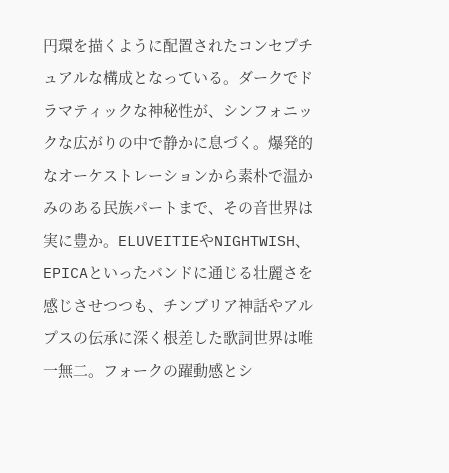円環を描くように配置されたコンセプチュアルな構成となっている。ダークでドラマティックな神秘性が、シンフォニックな広がりの中で静かに息づく。爆発的なオーケストレーションから素朴で温かみのある民族パートまで、その音世界は実に豊か。ELUVEITIEやNIGHTWISH、EPICAといったバンドに通じる壮麗さを感じさせつつも、チンブリア神話やアルプスの伝承に深く根差した歌詞世界は唯一無二。フォークの躍動感とシ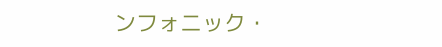ンフォニック・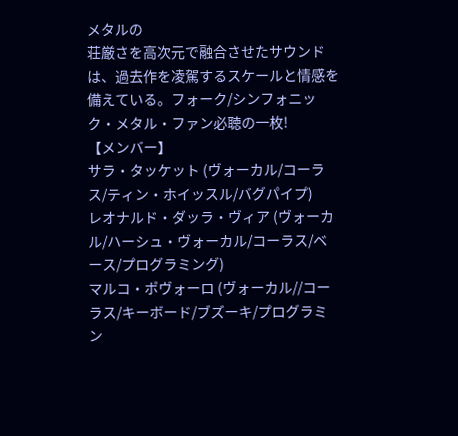メタルの
荘厳さを高次元で融合させたサウンドは、過去作を凌駕するスケールと情感を備えている。フォーク/シンフォニック・メタル・ファン必聴の一枚!
【メンバー】
サラ・タッケット (ヴォーカル/コーラス/ティン・ホイッスル/バグパイプ)
レオナルド・ダッラ・ヴィア (ヴォーカル/ハーシュ・ヴォーカル/コーラス/ベース/プログラミング)
マルコ・ポヴォーロ (ヴォーカル//コーラス/キーボード/ブズーキ/プログラミン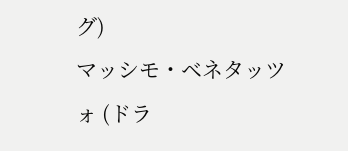グ)
マッシモ・ベネタッツォ (ドラ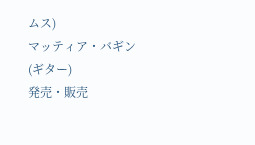ムス)
マッティア・バギン (ギター)
発売・販売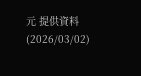元 提供資料(2026/03/02)